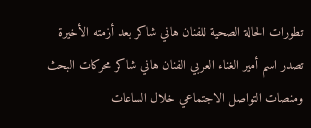تطورات الحالة الصحية للفنان هاني شاكر بعد أزمته الأخيرة
تصدر اسم أمير الغناء العربي الفنان هاني شاكر محركات البحث ومنصات التواصل الاجتماعي خلال الساعات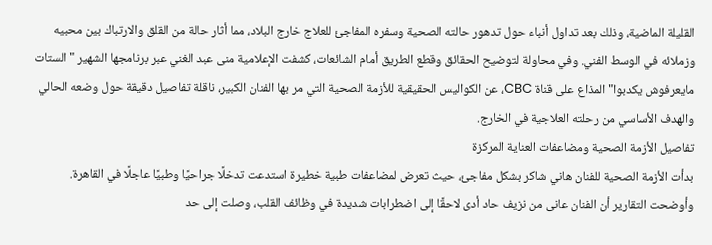القليلة الماضية، وذلك بعد تداول أنباء حول تدهور حالته الصحية وسفره المفاجئ للعلاج خارج البلاد، مما أثار حالة من القلق والارتباك بين محبيه وزملائه في الوسط الفني. وفي محاولة لتوضيح الحقائق وقطع الطريق أمام الشائعات، كشفت الإعلامية منى عبد الغني عبر برنامجها الشهير "الستات مايعرفوش يكدبوا" المذاع على قناة CBC، عن الكواليس الحقيقية للأزمة الصحية التي مر بها الفنان الكبير، ناقلة تفاصيل دقيقة حول وضعه الحالي والهدف الأساسي من رحلته العلاجية في الخارج.
تفاصيل الأزمة الصحية ومضاعفات العناية المركزة
بدأت الأزمة الصحية للفنان هاني شاكر بشكل مفاجئ، حيث تعرض لمضاعفات طبية خطيرة استدعت تدخلًا جراحيًا وطبيًا عاجلًا في القاهرة. وأوضحت التقارير أن الفنان عانى من نزيف حاد أدى لاحقًا إلى اضطرابات شديدة في وظائف القلب، وصلت إلى حد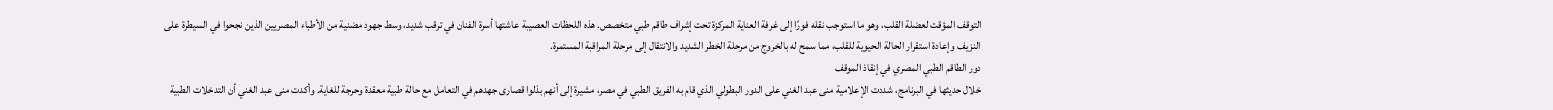التوقف المؤقت لعضلة القلب، وهو ما استوجب نقله فورًا إلى غرفة العناية المركزة تحت إشراف طاقم طبي متخصص. هذه اللحظات العصيبة عاشتها أسرة الفنان في ترقب شديد، وسط جهود مضنية من الأطباء المصريين الذين نجحوا في السيطرة على النزيف وإعادة استقرار الحالة الحيوية للقلب، مما سمح له بالخروج من مرحلة الخطر الشديد والانتقال إلى مرحلة المراقبة المستمرة.
دور الطاقم الطبي المصري في إنقاذ الموقف
خلال حديثها في البرنامج، شددت الإعلامية منى عبد الغني على الدور البطولي الذي قام به الفريق الطبي في مصر، مشيرة إلى أنهم بذلوا قصارى جهدهم في التعامل مع حالة طبية معقدة وحرجة للغاية. وأكدت منى عبد الغني أن التدخلات الطبية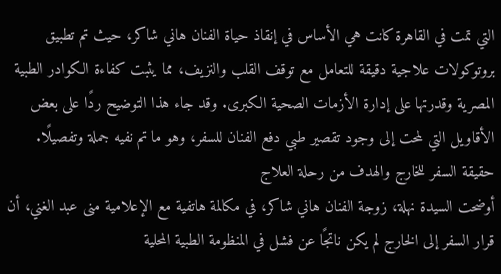التي تمت في القاهرة كانت هي الأساس في إنقاذ حياة الفنان هاني شاكر، حيث تم تطبيق بروتوكولات علاجية دقيقة للتعامل مع توقف القلب والنزيف، مما يثبت كفاءة الكوادر الطبية المصرية وقدرتها على إدارة الأزمات الصحية الكبرى. وقد جاء هذا التوضيح ردًا على بعض الأقاويل التي لمحت إلى وجود تقصير طبي دفع الفنان للسفر، وهو ما تم نفيه جملة وتفصيلًا.
حقيقة السفر للخارج والهدف من رحلة العلاج
أوضحت السيدة نهلة، زوجة الفنان هاني شاكر، في مكالمة هاتفية مع الإعلامية منى عبد الغني، أن قرار السفر إلى الخارج لم يكن ناتجًا عن فشل في المنظومة الطبية المحلية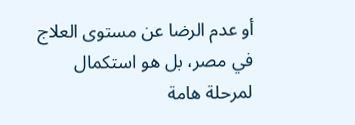أو عدم الرضا عن مستوى العلاج في مصر، بل هو استكمال لمرحلة هامة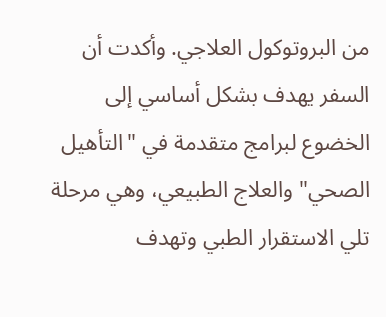من البروتوكول العلاجي. وأكدت أن السفر يهدف بشكل أساسي إلى الخضوع لبرامج متقدمة في "التأهيل الصحي" والعلاج الطبيعي، وهي مرحلة تلي الاستقرار الطبي وتهدف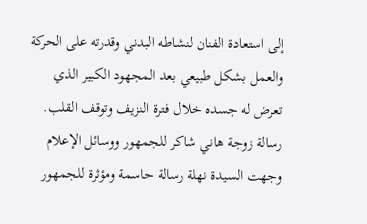إلى استعادة الفنان لنشاطه البدني وقدرته على الحركة والعمل بشكل طبيعي بعد المجهود الكبير الذي تعرض له جسده خلال فترة النزيف وتوقف القلب.
رسالة زوجة هاني شاكر للجمهور ووسائل الإعلام
وجهت السيدة نهلة رسالة حاسمة ومؤثرة للجمهور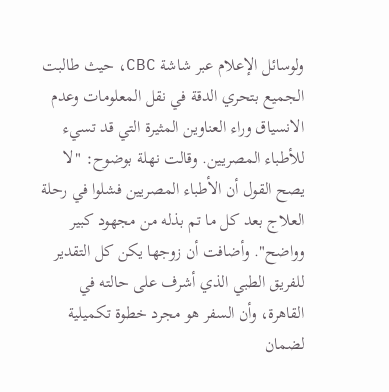ولوسائل الإعلام عبر شاشة CBC، حيث طالبت الجميع بتحري الدقة في نقل المعلومات وعدم الانسياق وراء العناوين المثيرة التي قد تسيء للأطباء المصريين. وقالت نهلة بوضوح: "لا يصح القول أن الأطباء المصريين فشلوا في رحلة العلاج بعد كل ما تم بذله من مجهود كبير وواضح". وأضافت أن زوجها يكن كل التقدير للفريق الطبي الذي أشرف على حالته في القاهرة، وأن السفر هو مجرد خطوة تكميلية لضمان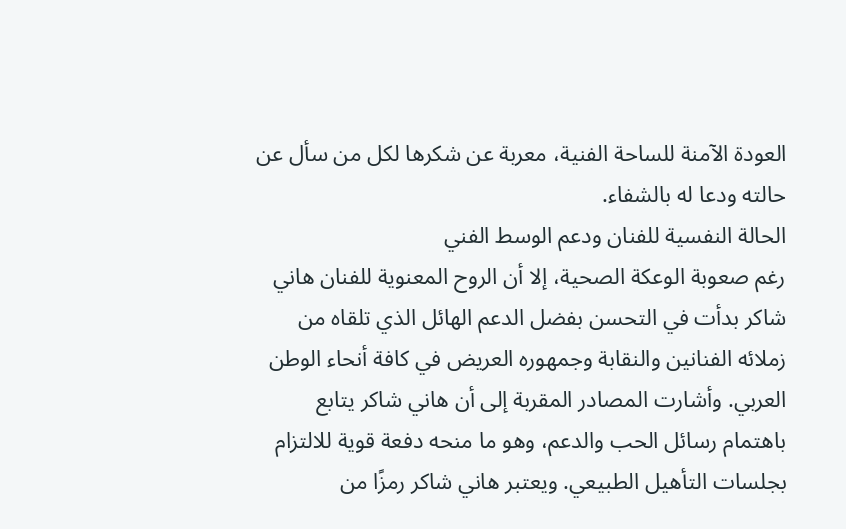العودة الآمنة للساحة الفنية، معربة عن شكرها لكل من سأل عن حالته ودعا له بالشفاء.
الحالة النفسية للفنان ودعم الوسط الفني
رغم صعوبة الوعكة الصحية، إلا أن الروح المعنوية للفنان هاني شاكر بدأت في التحسن بفضل الدعم الهائل الذي تلقاه من زملائه الفنانين والنقابة وجمهوره العريض في كافة أنحاء الوطن العربي. وأشارت المصادر المقربة إلى أن هاني شاكر يتابع باهتمام رسائل الحب والدعم، وهو ما منحه دفعة قوية للالتزام بجلسات التأهيل الطبيعي. ويعتبر هاني شاكر رمزًا من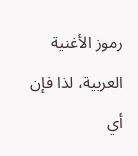رموز الأغنية العربية، لذا فإن أي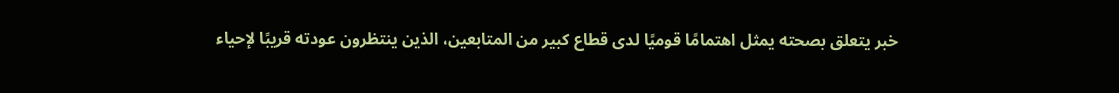خبر يتعلق بصحته يمثل اهتمامًا قوميًا لدى قطاع كبير من المتابعين، الذين ينتظرون عودته قريبًا لإحياء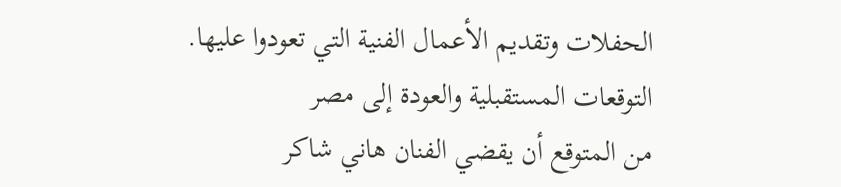الحفلات وتقديم الأعمال الفنية التي تعودوا عليها.
التوقعات المستقبلية والعودة إلى مصر
من المتوقع أن يقضي الفنان هاني شاكر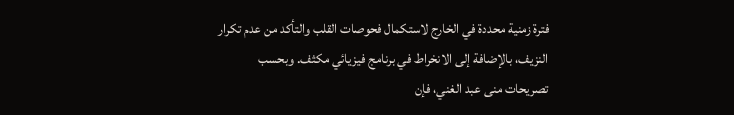فترة زمنية محددة في الخارج لاستكمال فحوصات القلب والتأكد من عدم تكرار النزيف، بالإضافة إلى الانخراط في برنامج فيزيائي مكثف. وبحسب تصريحات منى عبد الغني، فإن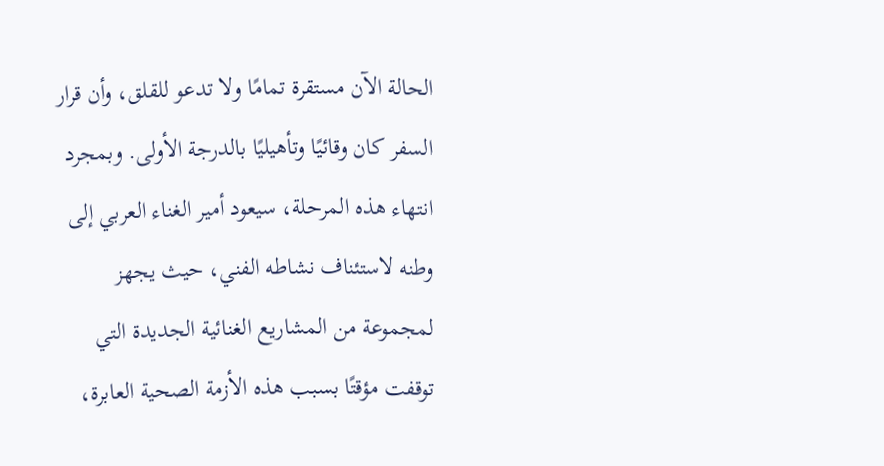الحالة الآن مستقرة تمامًا ولا تدعو للقلق، وأن قرار السفر كان وقائيًا وتأهيليًا بالدرجة الأولى. وبمجرد انتهاء هذه المرحلة، سيعود أمير الغناء العربي إلى وطنه لاستئناف نشاطه الفني، حيث يجهز لمجموعة من المشاريع الغنائية الجديدة التي توقفت مؤقتًا بسبب هذه الأزمة الصحية العابرة،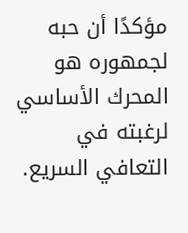مؤكدًا أن حبه لجمهوره هو المحرك الأساسي لرغبته في التعافي السريع.